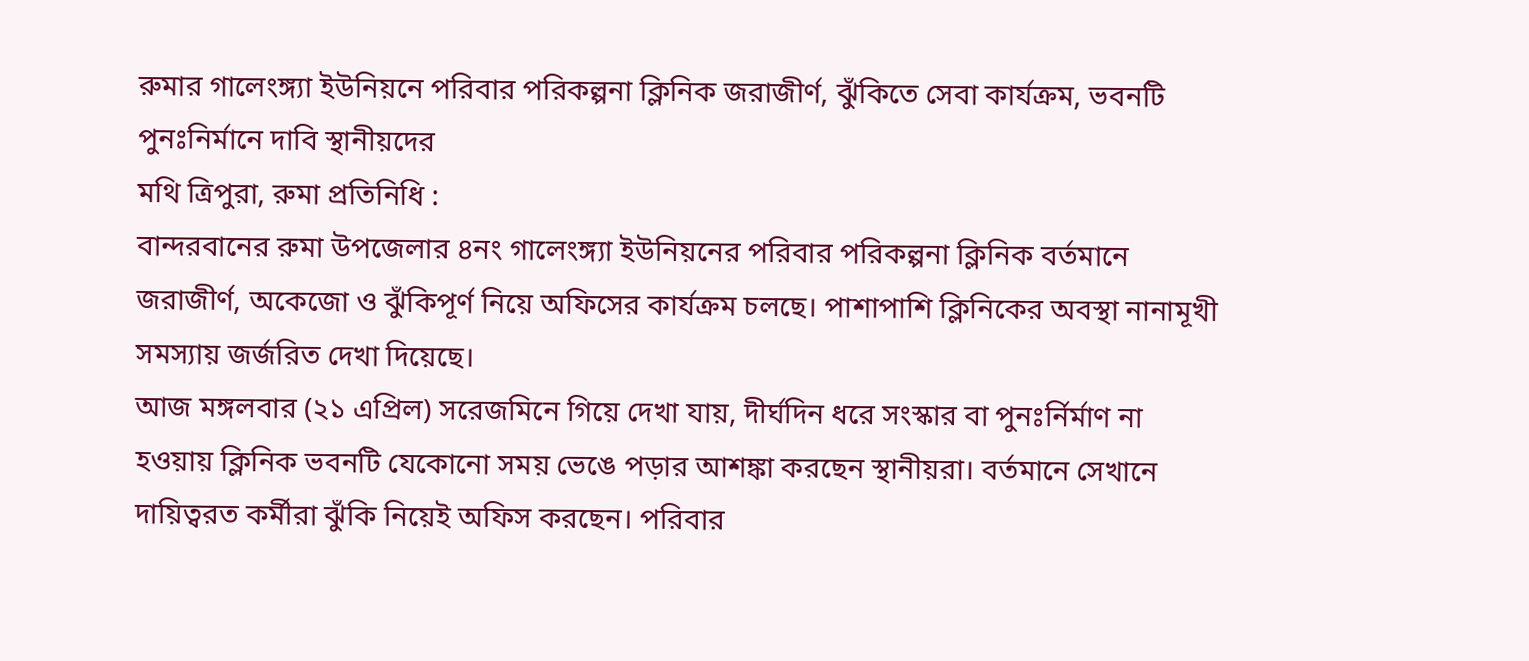রুমার গালেংঙ্গ্যা ইউনিয়নে পরিবার পরিকল্পনা ক্লিনিক জরাজীর্ণ, ঝুঁকিতে সেবা কার্যক্রম, ভবনটি পুনঃনির্মানে দাবি স্থানীয়দের
মথি ত্রিপুরা, রুমা প্রতিনিধি :
বান্দরবানের রুমা উপজেলার ৪নং গালেংঙ্গ্যা ইউনিয়নের পরিবার পরিকল্পনা ক্লিনিক বর্তমানে জরাজীর্ণ, অকেজো ও ঝুঁকিপূর্ণ নিয়ে অফিসের কার্যক্রম চলছে। পাশাপাশি ক্লিনিকের অবস্থা নানামূখী সমস্যায় জর্জরিত দেখা দিয়েছে।
আজ মঙ্গলবার (২১ এপ্রিল) সরেজমিনে গিয়ে দেখা যায়, দীর্ঘদিন ধরে সংস্কার বা পুনঃর্নির্মাণ না হওয়ায় ক্লিনিক ভবনটি যেকোনো সময় ভেঙে পড়ার আশঙ্কা করছেন স্থানীয়রা। বর্তমানে সেখানে দায়িত্বরত কর্মীরা ঝুঁকি নিয়েই অফিস করছেন। পরিবার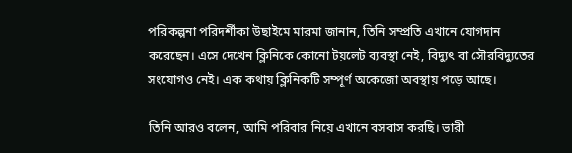পরিকল্পনা পরিদর্শীকা উছাইমে মারমা জানান, তিনি সম্প্রতি এখানে যোগদান করেছেন। এসে দেখেন ক্লিনিকে কোনো টয়লেট ব্যবস্থা নেই, বিদ্যুৎ বা সৌরবিদ্যুতের সংযোগও নেই। এক কথায় ক্লিনিকটি সম্পূর্ণ অকেজো অবস্থায় পড়ে আছে।

তিনি আরও বলেন, আমি পরিবার নিয়ে এখানে বসবাস করছি। ভারী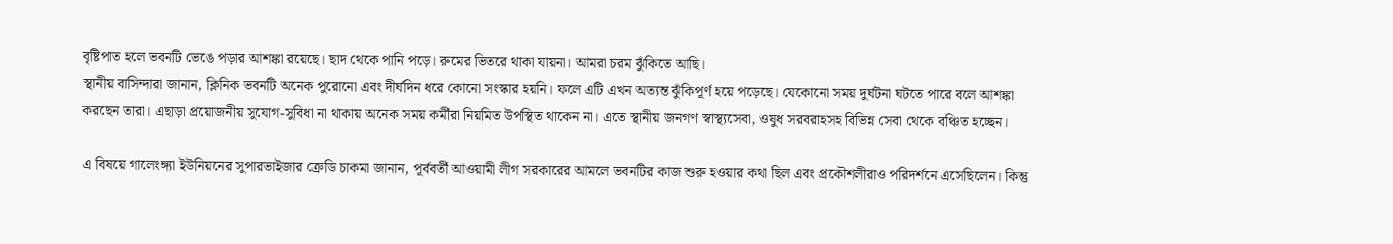বৃষ্টিপাত হলে ভবনটি ভেঙে পড়ার আশঙ্কা রয়েছে। ছাদ থেকে পানি পড়ে। রুমের ভিতরে থাকা যায়না। আমরা চরম ঝুঁকিতে আছি।
স্থানীয় বাসিন্দারা জানান, ক্লিনিক ভবনটি অনেক পুরোনো এবং দীর্ঘদিন ধরে কোনো সংস্কার হয়নি। ফলে এটি এখন অত্যন্ত ঝুঁকিপূর্ণ হয়ে পড়েছে। যেকোনো সময় দুর্ঘটনা ঘটতে পারে বলে আশঙ্কা করছেন তারা। এছাড়া প্রয়োজনীয় সুযোগ-সুবিধা না থাকায় অনেক সময় কর্মীরা নিয়মিত উপস্থিত থাকেন না। এতে স্থানীয় জনগণ স্বাস্থ্যসেবা, ওষুধ সরবরাহসহ বিভিন্ন সেবা থেকে বঞ্চিত হচ্ছেন।

এ বিষয়ে গালেংঙ্গ্যা ইউনিয়নের সুপারভাইজার ক্রেডি চাকমা জানান, পূর্ববর্তী আওয়ামী লীগ সরকারের আমলে ভবনটির কাজ শুরু হওয়ার কথা ছিল এবং প্রকৌশলীরাও পরিদর্শনে এসেছিলেন। কিন্তু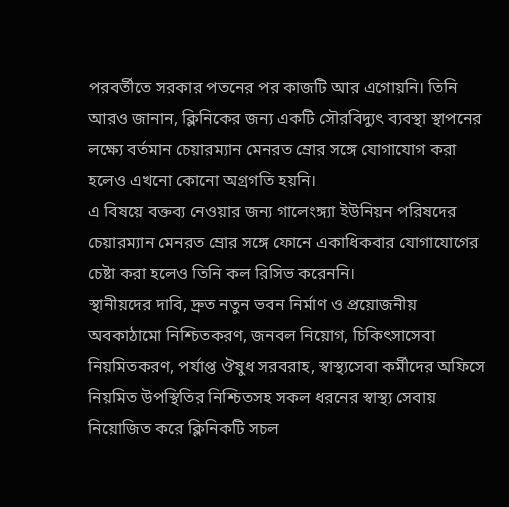পরবর্তীতে সরকার পতনের পর কাজটি আর এগোয়নি। তিনি আরও জানান, ক্লিনিকের জন্য একটি সৌরবিদ্যুৎ ব্যবস্থা স্থাপনের লক্ষ্যে বর্তমান চেয়ারম্যান মেনরত ম্রোর সঙ্গে যোগাযোগ করা হলেও এখনো কোনো অগ্রগতি হয়নি।
এ বিষয়ে বক্তব্য নেওয়ার জন্য গালেংঙ্গ্যা ইউনিয়ন পরিষদের চেয়ারম্যান মেনরত ম্রোর সঙ্গে ফোনে একাধিকবার যোগাযোগের চেষ্টা করা হলেও তিনি কল রিসিভ করেননি।
স্থানীয়দের দাবি, দ্রুত নতুন ভবন নির্মাণ ও প্রয়োজনীয় অবকাঠামো নিশ্চিতকরণ, জনবল নিয়োগ, চিকিৎসাসেবা নিয়মিতকরণ, পর্যাপ্ত ঔষুধ সরবরাহ, স্বাস্থ্যসেবা কর্মীদের অফিসে নিয়মিত উপস্থিতির নিশ্চিতসহ সকল ধরনের স্বাস্থ্য সেবায় নিয়োজিত করে ক্লিনিকটি সচল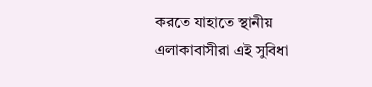করতে যাহাতে স্থানীয় এলাকাবাসীরা এই সুবিধা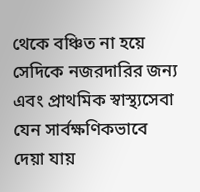থেকে বঞ্চিত না হয়ে সেদিকে নজরদারির জন্য এবং প্রাথমিক স্বাস্থ্যসেবা যেন সার্বক্ষণিকভাবে দেয়া যায়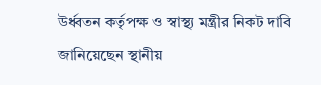উর্ধ্বতন কর্তৃপক্ষ ও স্বাস্থ্য মন্ত্রীর নিকট দাবি জানিয়েছেন স্থানীয়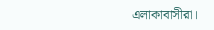এলাকাবাসীরা।